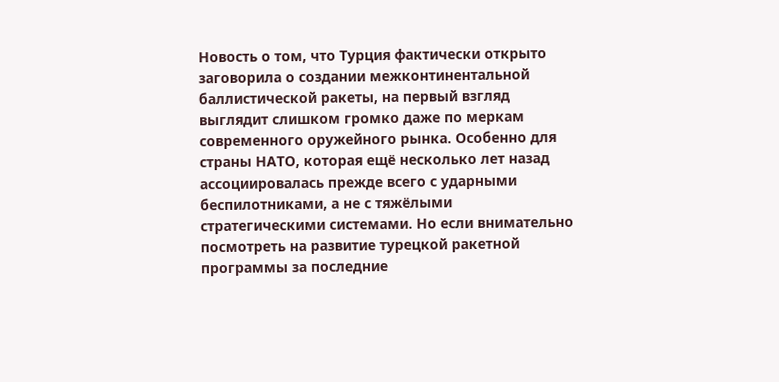Новость о том, что Турция фактически открыто заговорила о создании межконтинентальной баллистической ракеты, на первый взгляд выглядит слишком громко даже по меркам современного оружейного рынка. Особенно для страны НАТО, которая ещё несколько лет назад ассоциировалась прежде всего с ударными беспилотниками, а не с тяжёлыми стратегическими системами. Но если внимательно посмотреть на развитие турецкой ракетной программы за последние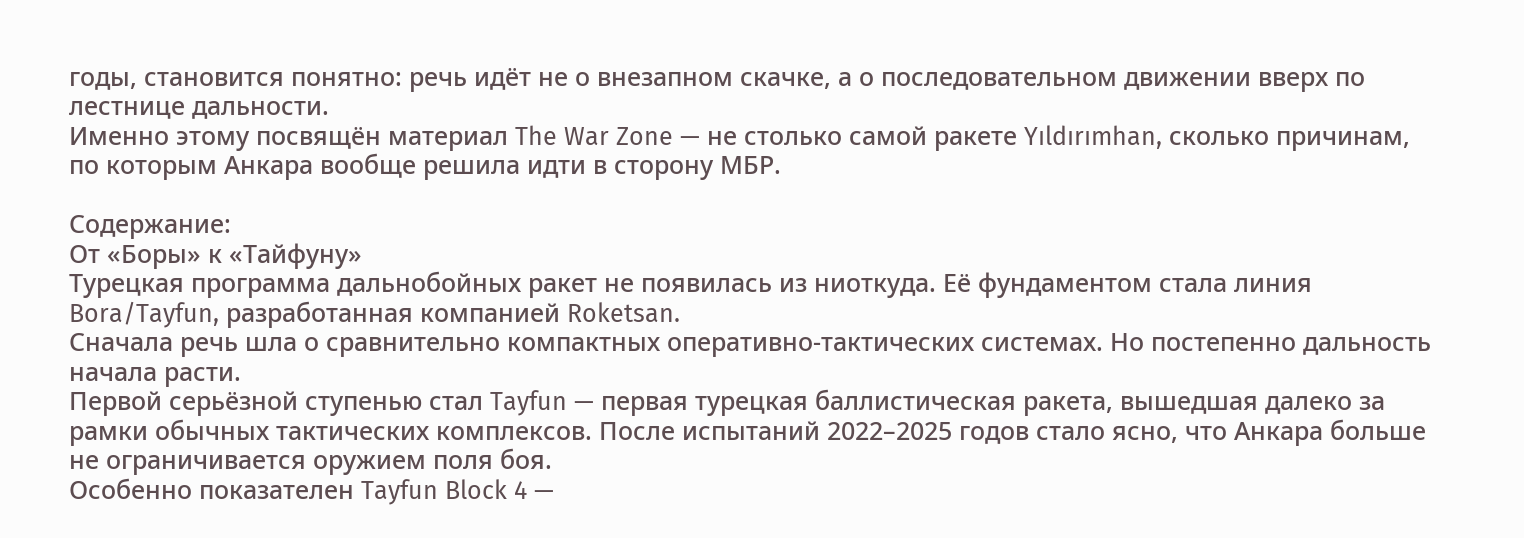годы, становится понятно: речь идёт не о внезапном скачке, а о последовательном движении вверх по лестнице дальности.
Именно этому посвящён материал The War Zone — не столько самой ракете Yıldırımhan, сколько причинам, по которым Анкара вообще решила идти в сторону МБР.

Содержание:
От «Боры» к «Тайфуну»
Турецкая программа дальнобойных ракет не появилась из ниоткуда. Её фундаментом стала линия Bora/Tayfun, разработанная компанией Roketsan.
Сначала речь шла о сравнительно компактных оперативно-тактических системах. Но постепенно дальность начала расти.
Первой серьёзной ступенью стал Tayfun — первая турецкая баллистическая ракета, вышедшая далеко за рамки обычных тактических комплексов. После испытаний 2022–2025 годов стало ясно, что Анкара больше не ограничивается оружием поля боя.
Особенно показателен Tayfun Block 4 —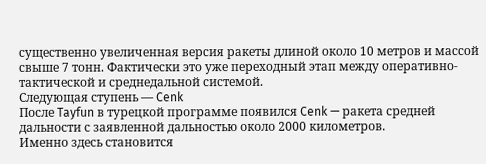существенно увеличенная версия ракеты длиной около 10 метров и массой свыше 7 тонн. Фактически это уже переходный этап между оперативно-тактической и среднедальной системой.
Следующая ступень — Cenk
После Tayfun в турецкой программе появился Cenk — ракета средней дальности с заявленной дальностью около 2000 километров.
Именно здесь становится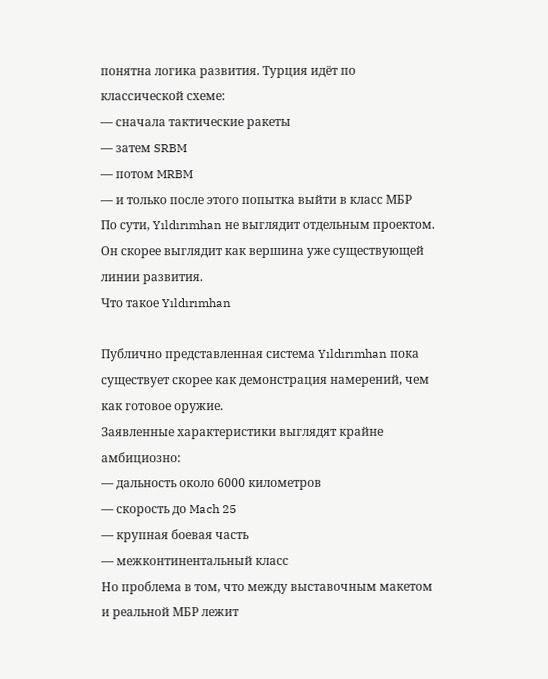понятна логика развития. Турция идёт по классической схеме:
— сначала тактические ракеты
— затем SRBM
— потом MRBM
— и только после этого попытка выйти в класс МБР
По сути, Yıldırımhan не выглядит отдельным проектом. Он скорее выглядит как вершина уже существующей линии развития.
Что такое Yıldırımhan

Публично представленная система Yıldırımhan пока существует скорее как демонстрация намерений, чем как готовое оружие.
Заявленные характеристики выглядят крайне амбициозно:
— дальность около 6000 километров
— скорость до Mach 25
— крупная боевая часть
— межконтинентальный класс
Но проблема в том, что между выставочным макетом и реальной МБР лежит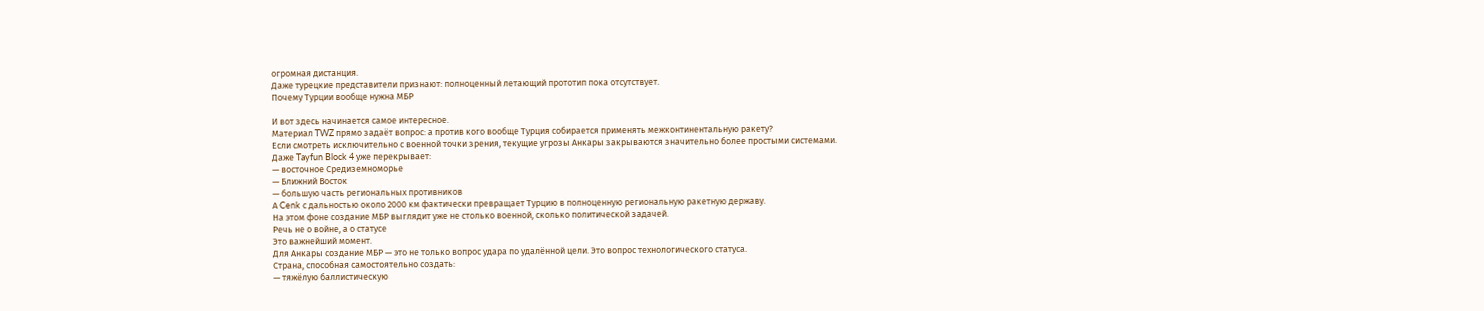огромная дистанция.
Даже турецкие представители признают: полноценный летающий прототип пока отсутствует.
Почему Турции вообще нужна МБР

И вот здесь начинается самое интересное.
Материал TWZ прямо задаёт вопрос: а против кого вообще Турция собирается применять межконтинентальную ракету?
Если смотреть исключительно с военной точки зрения, текущие угрозы Анкары закрываются значительно более простыми системами.
Даже Tayfun Block 4 уже перекрывает:
— восточное Средиземноморье
— Ближний Восток
— большую часть региональных противников
А Cenk с дальностью около 2000 км фактически превращает Турцию в полноценную региональную ракетную державу.
На этом фоне создание МБР выглядит уже не столько военной, сколько политической задачей.
Речь не о войне, а о статусе
Это важнейший момент.
Для Анкары создание МБР — это не только вопрос удара по удалённой цели. Это вопрос технологического статуса.
Страна, способная самостоятельно создать:
— тяжёлую баллистическую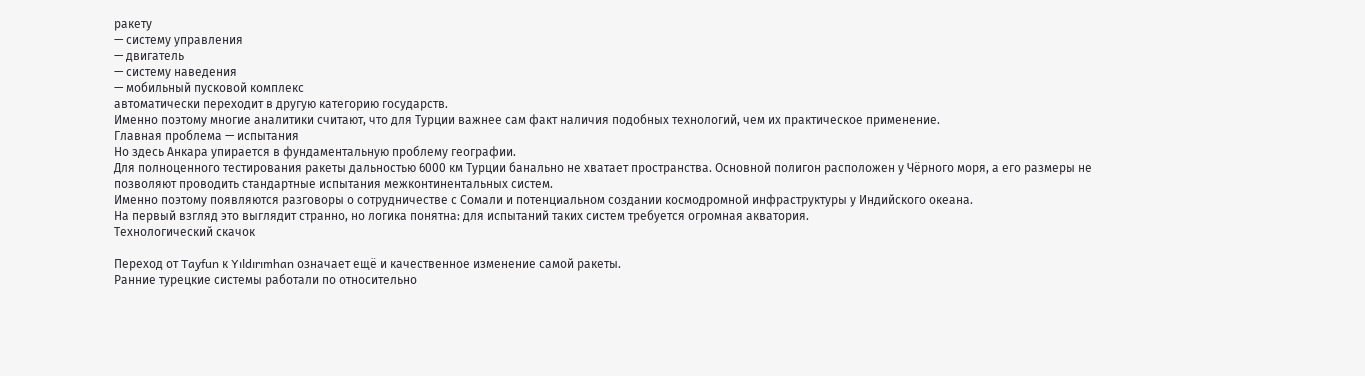ракету
— систему управления
— двигатель
— систему наведения
— мобильный пусковой комплекс
автоматически переходит в другую категорию государств.
Именно поэтому многие аналитики считают, что для Турции важнее сам факт наличия подобных технологий, чем их практическое применение.
Главная проблема — испытания
Но здесь Анкара упирается в фундаментальную проблему географии.
Для полноценного тестирования ракеты дальностью 6000 км Турции банально не хватает пространства. Основной полигон расположен у Чёрного моря, а его размеры не позволяют проводить стандартные испытания межконтинентальных систем.
Именно поэтому появляются разговоры о сотрудничестве с Сомали и потенциальном создании космодромной инфраструктуры у Индийского океана.
На первый взгляд это выглядит странно, но логика понятна: для испытаний таких систем требуется огромная акватория.
Технологический скачок

Переход от Tayfun к Yıldırımhan означает ещё и качественное изменение самой ракеты.
Ранние турецкие системы работали по относительно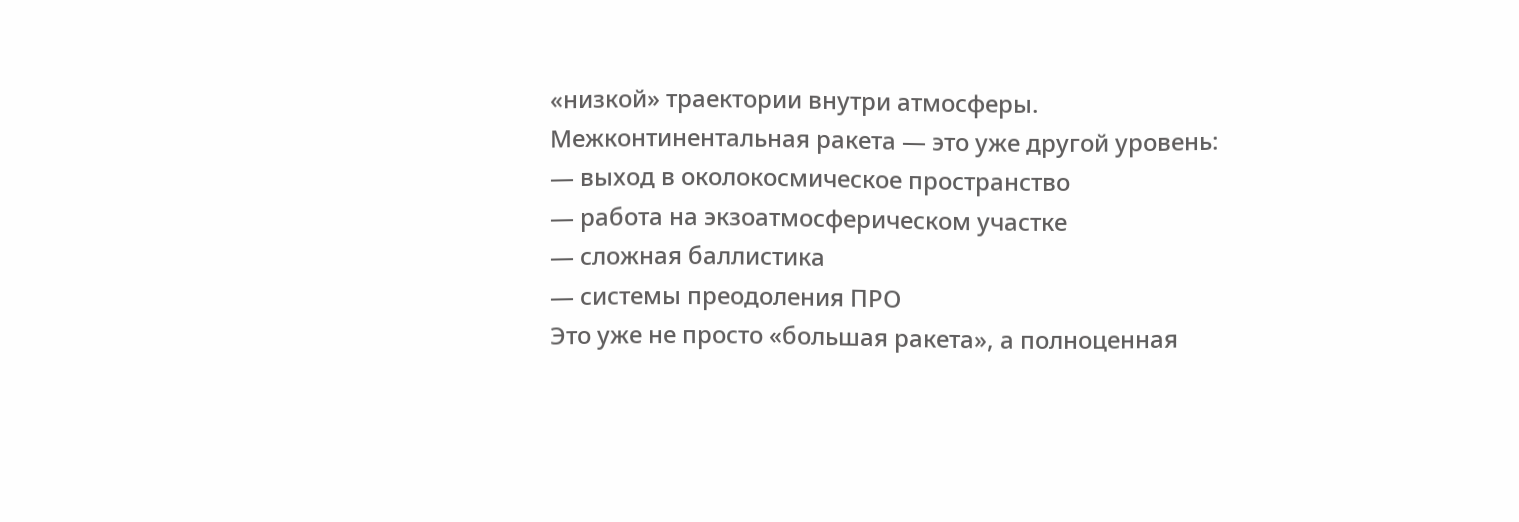«низкой» траектории внутри атмосферы.
Межконтинентальная ракета — это уже другой уровень:
— выход в околокосмическое пространство
— работа на экзоатмосферическом участке
— сложная баллистика
— системы преодоления ПРО
Это уже не просто «большая ракета», а полноценная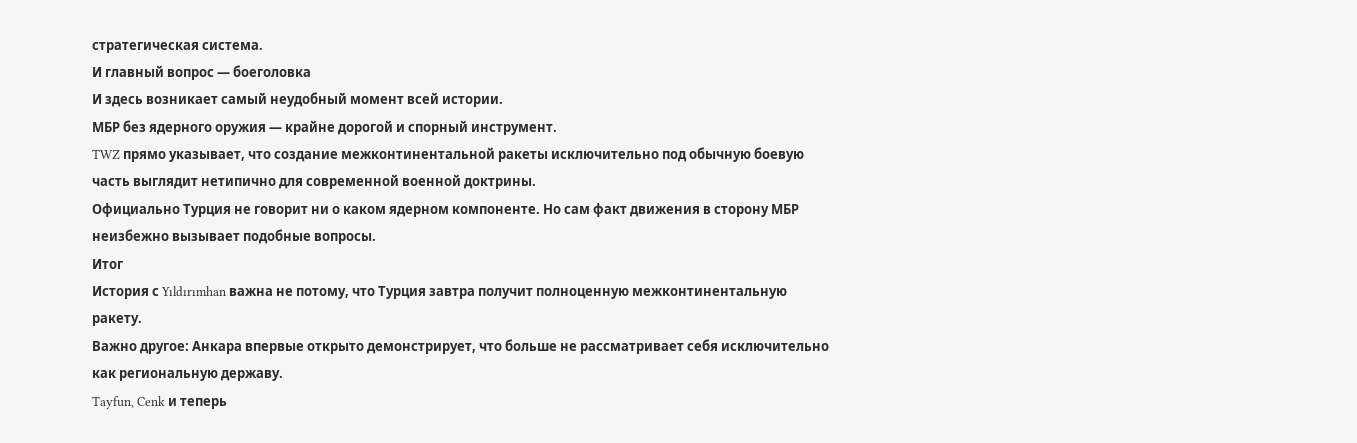стратегическая система.
И главный вопрос — боеголовка
И здесь возникает самый неудобный момент всей истории.
МБР без ядерного оружия — крайне дорогой и спорный инструмент.
TWZ прямо указывает, что создание межконтинентальной ракеты исключительно под обычную боевую часть выглядит нетипично для современной военной доктрины.
Официально Турция не говорит ни о каком ядерном компоненте. Но сам факт движения в сторону МБР неизбежно вызывает подобные вопросы.
Итог
История с Yıldırımhan важна не потому, что Турция завтра получит полноценную межконтинентальную ракету.
Важно другое: Анкара впервые открыто демонстрирует, что больше не рассматривает себя исключительно как региональную державу.
Tayfun, Cenk и теперь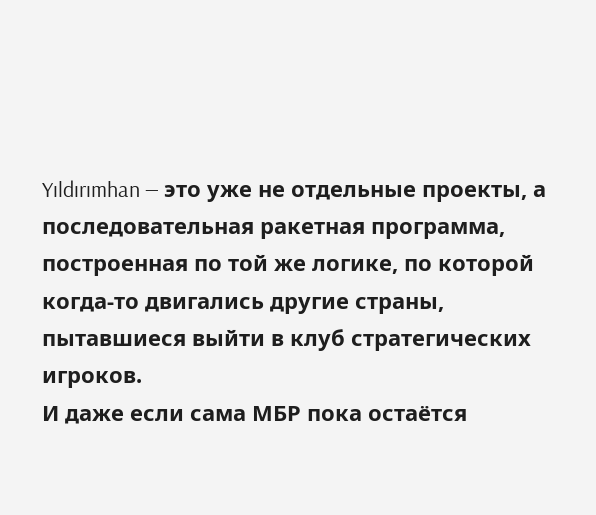Yıldırımhan — это уже не отдельные проекты, а последовательная ракетная программа, построенная по той же логике, по которой когда-то двигались другие страны, пытавшиеся выйти в клуб стратегических игроков.
И даже если сама МБР пока остаётся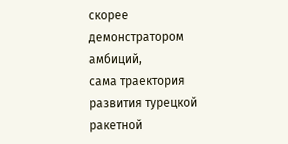скорее демонстратором амбиций,
сама траектория развития турецкой ракетной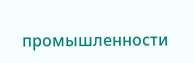промышленности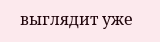выглядит уже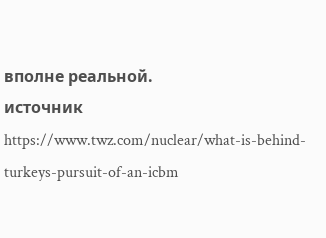вполне реальной.
источник https://www.twz.com/nuclear/what-is-behind-turkeys-pursuit-of-an-icbm